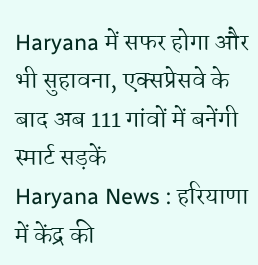Haryana में सफर होगा और भी सुहावना, एक्सप्रेसवे के बाद अब 111 गांवों में बनेंगी स्मार्ट सड़कें
Haryana News : हरियाणा में केंद्र की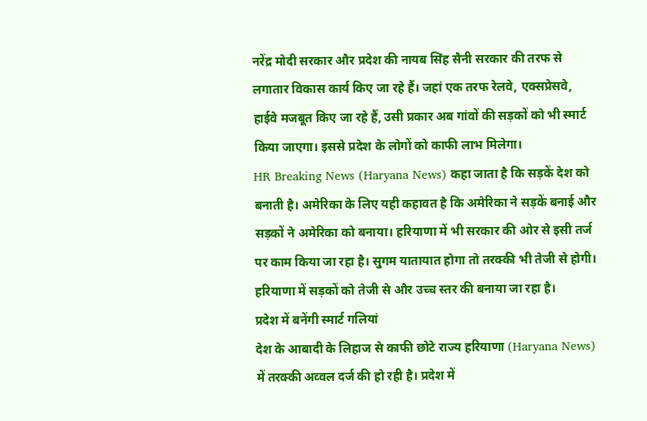नरेंद्र मोदी सरकार और प्रदेश की नायब सिंह सैनी सरकार की तरफ से लगातार विकास कार्य किए जा रहे हैं। जहां एक तरफ रेलवे, एक्सप्रेसवे, हाईवे मजबूत किए जा रहे हैं, उसी प्रकार अब गांवों की सड़कों को भी स्मार्ट किया जाएगा। इससे प्रदेश के लोगों को काफी लाभ मिलेगा।
HR Breaking News (Haryana News) कहा जाता है कि सड़कें देश को बनाती है। अमेरिका के लिए यही कहावत है कि अमेरिका ने सड़कें बनाई और सड़कों ने अमेरिका को बनाया। हरियाणा में भी सरकार की ओर से इसी तर्ज पर काम किया जा रहा है। सुगम यातायात होगा तो तरक्की भी तेजी से होगी। हरियाणा में सड़कों को तेजी से और उच्च स्तर की बनाया जा रहा है।
प्रदेश में बनेंगी स्मार्ट गलियां
देश के आबादी के लिहाज से काफी छोटे राज्य हरियाणा (Haryana News) में तरक्की अव्वल दर्ज की हो रही है। प्रदेश में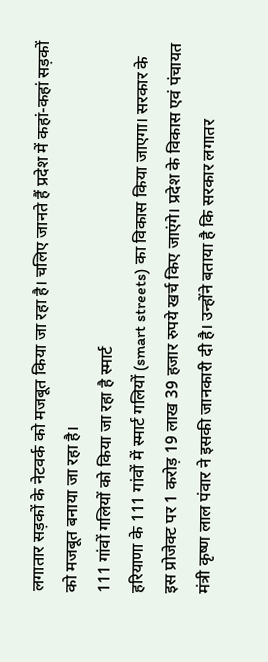लगातार सड़कों के नेटवर्क को मजबूत किया जा रहा है। चलिए जानते हैं प्रदेश में कहां-कहां सड़कों को मजबूत बनाया जा रहा है।
111 गांवों गलियों को किया जा रहा है स्मार्ट
हरियाणा के 111 गांवों में स्मार्ट गलियों (smart streets) का विकास किया जाएगा। सरकार के इस प्रोजेक्ट पर 1 करोड़ 19 लाख 39 हजार रुपये खर्च किए जाएंगे। प्रदेश के विकास एवं पंचायत मंत्री कृष्ण लाल पंवार ने इसकी जानकारी दी है। उन्होंने बताया है कि सरकार लगातर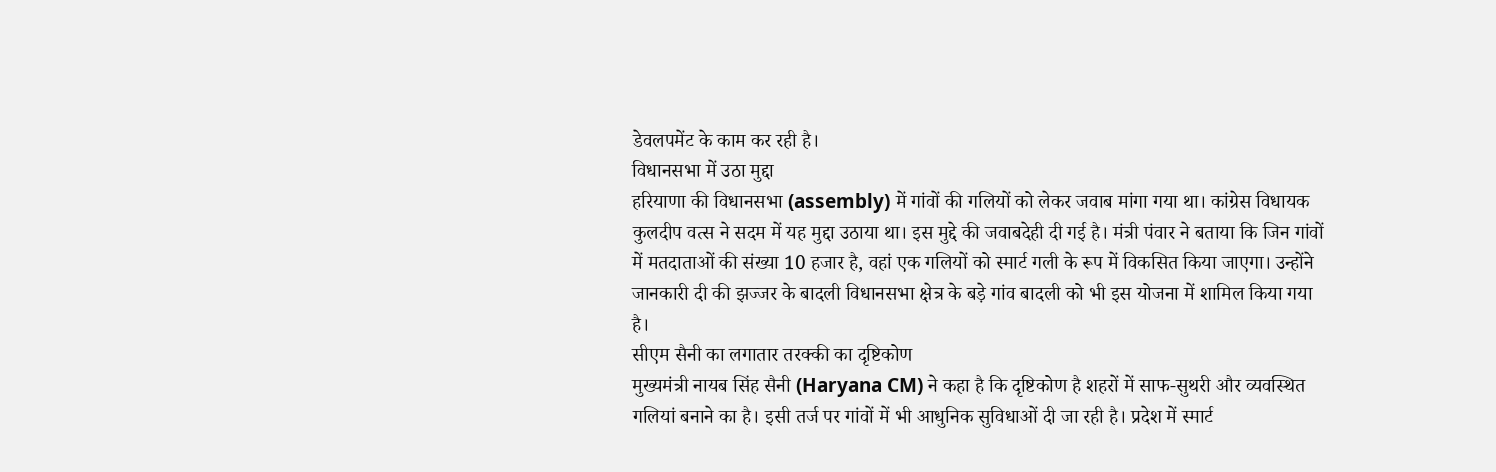डेवलपमेंट के काम कर रही है।
विधानसभा में उठा मुद्दा
हरियाणा की विधानसभा (assembly) में गांवों की गलियों को लेकर जवाब मांगा गया था। कांग्रेस विधायक कुलदीप वत्स ने सदम में यह मुद्दा उठाया था। इस मुद्दे की जवाबदेही दी गई है। मंत्री पंवार ने बताया कि जिन गांवों में मतदाताओं की संख्या 10 हजार है, वहां एक गलियों को स्मार्ट गली के रूप में विकसित किया जाएगा। उन्होंने जानकारी दी की झज्जर के बादली विधानसभा क्षेत्र के बड़े गांव बादली को भी इस योजना में शामिल किया गया है।
सीएम सैनी का लगातार तरक्की का दृष्टिकोण
मुख्यमंत्री नायब सिंह सैनी (Haryana CM) ने कहा है कि दृष्टिकोण है शहरों में साफ-सुथरी और व्यवस्थित गलियां बनाने का है। इसी तर्ज पर गांवों में भी आधुनिक सुविधाओं दी जा रही है। प्रदेश में स्मार्ट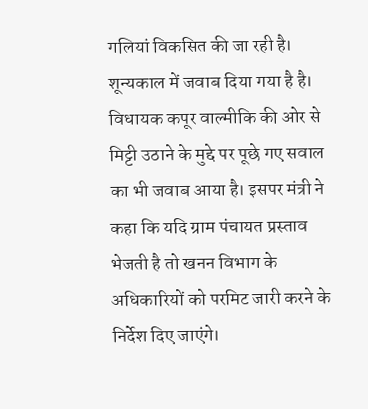गलियां विकसित की जा रही है। शून्यकाल में जवाब दिया गया है है। विधायक कपूर वाल्मीकि की ओर से मिट्टी उठाने के मुद्दे पर पूछे गए सवाल का भी जवाब आया है। इसपर मंत्री ने कहा कि यदि ग्राम पंचायत प्रस्ताव भेजती है तो खनन विभाग के अधिकारियों को परमिट जारी करने के निर्देश दिए जाएंगे।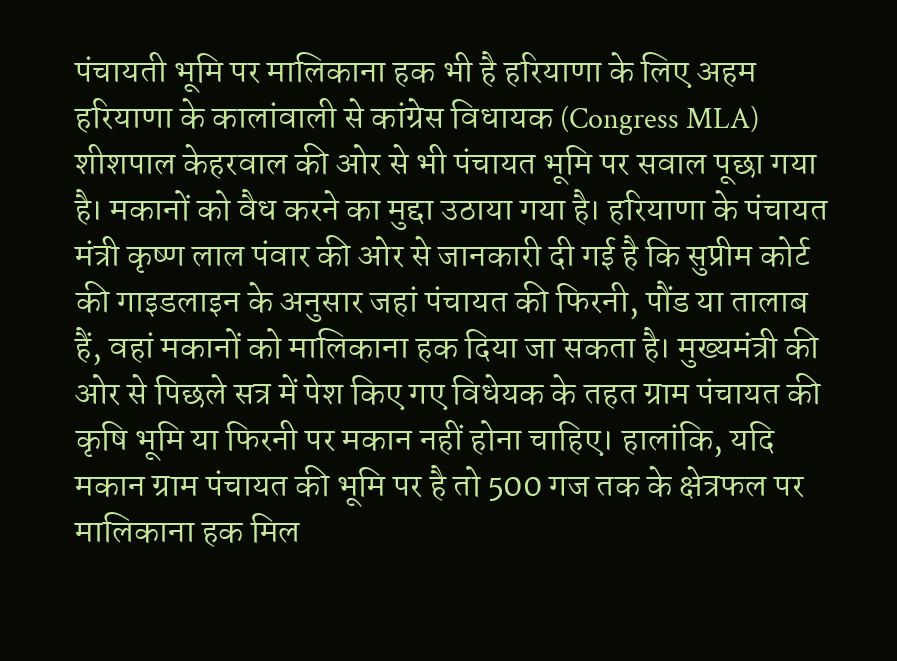पंचायती भूमि पर मालिकाना हक भी है हरियाणा के लिए अहम
हरियाणा के कालांवाली से कांग्रेस विधायक (Congress MLA) शीशपाल केहरवाल की ओर से भी पंचायत भूमि पर सवाल पूछा गया है। मकानों को वैध करने का मुद्दा उठाया गया है। हरियाणा के पंचायत मंत्री कृष्ण लाल पंवार की ओर से जानकारी दी गई है कि सुप्रीम कोर्ट की गाइडलाइन के अनुसार जहां पंचायत की फिरनी, पौंड या तालाब हैं, वहां मकानों को मालिकाना हक दिया जा सकता है। मुख्यमंत्री की ओर से पिछले सत्र में पेश किए गए विधेयक के तहत ग्राम पंचायत की कृषि भूमि या फिरनी पर मकान नहीं होना चाहिए। हालांकि, यदि मकान ग्राम पंचायत की भूमि पर है तो 500 गज तक के क्षेत्रफल पर मालिकाना हक मिल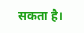सकता है।